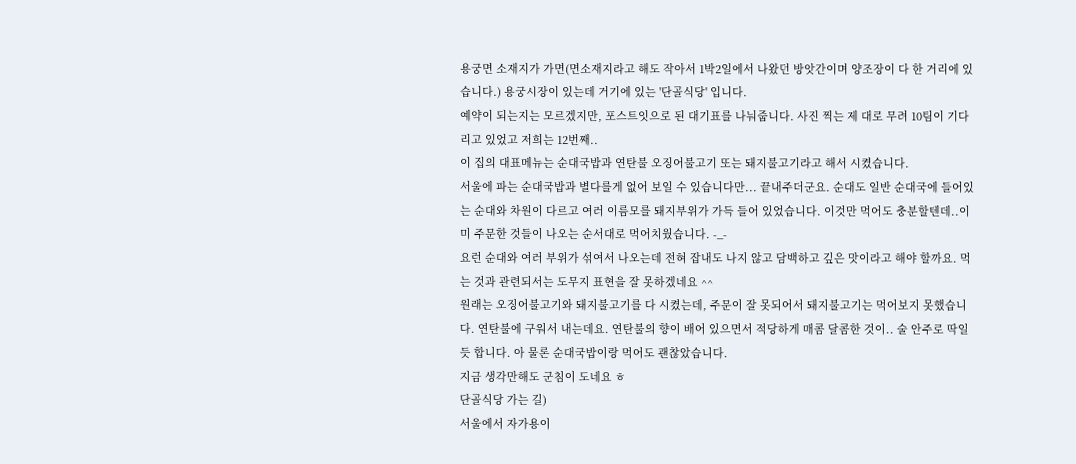용궁면 소재지가 가면(면소재지라고 해도 작아서 1박2일에서 나왔던 방앗간이며 양조장이 다 한 거리에 있습니다.) 용궁시장이 있는데 거기에 있는 '단골식당' 입니다.
예약이 되는지는 모르겠지만, 포스트잇으로 된 대기표를 나눠줍니다. 사진 찍는 제 대로 무려 10팀이 기다리고 있었고 저희는 12번째..
이 집의 대표메뉴는 순대국밥과 연탄불 오징어불고기 또는 돼지불고기라고 해서 시켰습니다.
서울에 파는 순대국밥과 별다를게 없어 보일 수 있습니다만... 끝내주더군요. 순대도 일반 순대국에 들어있는 순대와 차원이 다르고 여러 이름모를 돼지부위가 가득 들어 있었습니다. 이것만 먹어도 충분할텐데..이미 주문한 것들이 나오는 순서대로 먹어치웠습니다. -_-
요런 순대와 여러 부위가 섞여서 나오는데 전혀 잡내도 나지 않고 담백하고 깊은 맛이라고 해야 할까요. 먹는 것과 관련되서는 도무지 표현을 잘 못하겠네요 ^^
원래는 오징어불고기와 돼지불고기를 다 시켰는데, 주문이 잘 못되어서 돼지불고기는 먹어보지 못했습니다. 연탄불에 구워서 내는데요. 연탄불의 향이 배어 있으면서 적당하게 매콤 달콤한 것이.. 술 안주로 딱일 듯 합니다. 아 물론 순대국밥이랑 먹어도 괜찮았습니다.
지금 생각만해도 군침이 도네요 ㅎ
단골식당 가는 길)
서울에서 자가용이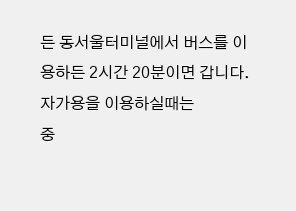든 동서울터미널에서 버스를 이용하든 2시간 20분이면 갑니다. 자가용을 이용하실때는
중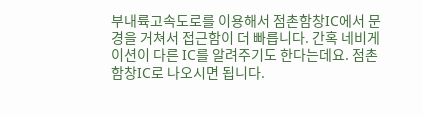부내륙고속도로를 이용해서 점촌함창IC에서 문경을 거쳐서 접근함이 더 빠릅니다. 간혹 네비게이션이 다른 IC를 알려주기도 한다는데요. 점촌함창IC로 나오시면 됩니다.